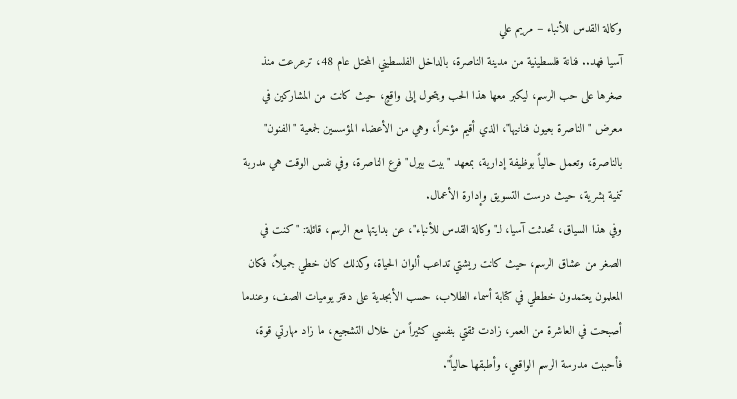وكالة القدس للأنباء – مريم علي
آسيا فهد.. فنانة فلسطينية من مدينة الناصرة، بالداخل الفلسطيني المحتل عام 48، ترعرعت منذ صغرها على حب الرسم، ليكبر معها هذا الحب ويتحول إلى واقعٍ، حيث كانت من المشاركين في معرض "الناصرة بعيون فنانيها"، الذي أقيم مؤخراً، وهي من الأعضاء المؤسسين لجمعية "الفنون" بالناصرة، وتعمل حالياً بوظيفة إدارية، بمعهد "بيت بيرل" فرع الناصرة، وفي نفس الوقت هي مدربة تنمية بشرية، حيث درست التسويق وإدارة الأعمال.
وفي هذا السياق، تحدثت آسيا، لـ"وكالة القدس للأنباء"، عن بدايتها مع الرسم، قائلة: "كنت في الصغر من عشاق الرسم، حيث كانت ريشتي تداعب ألوان الحياة، وكذلك كان خطي جميلاً، فكان المعلمون يعتمدون خططي في كتابة أسماء الطلاب، حسب الأبجدية على دفتر يوميات الصف، وعندما أصبحت في العاشرة من العمر، زادت ثقتي بنفسي كثيراً من خلال التشجيع، ما زاد مهارتي قوة، فأحببت مدرسة الرسم الواقعي، وأطبقها حالياً".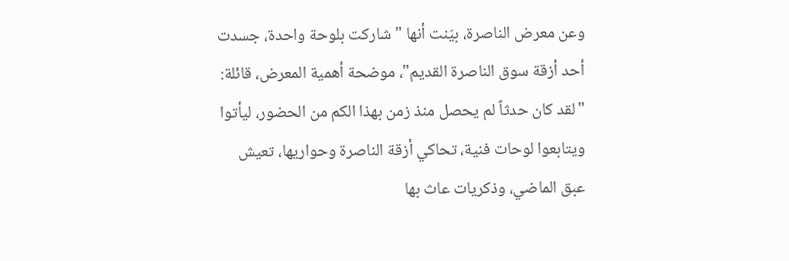وعن معرض الناصرة، بيَنت أنها "شاركت بلوحة واحدة، جسدت أحد أزقة سوق الناصرة القديم"، موضحة أهمية المعرض، قائلة: "لقد كان حدثاً لم يحصل منذ زمن بهذا الكم من الحضور، ليأتوا ويتابعوا لوحات فنية، تحاكي أزقة الناصرة وحواريها، تعيش عبق الماضي، وذكريات عاث بها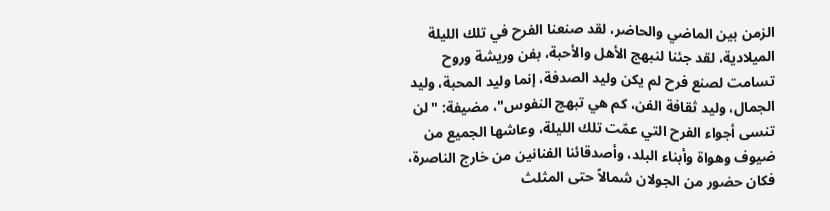الزمن بين الماضي والحاضر، لقد صنعنا الفرح في تلك الليلة الميلادية، لقد جئنا لنبهج الأهل والأحبة، بفن وريشة وروح تسامت لصنع فرح لم يكن وليد الصدفة، إنما وليد المحبة، وليد الجمال، وليد ثقافة الفن، كم هي تبهج النفوس"، مضيفة: "لن تنسى أجواء الفرح التي عمّت تلك الليلة، وعاشها الجميع من ضيوف وهواة وأبناء البلد، وأصدقائنا الفنانين من خارج الناصرة، فكان حضور من الجولان شمالاً حتى المثلث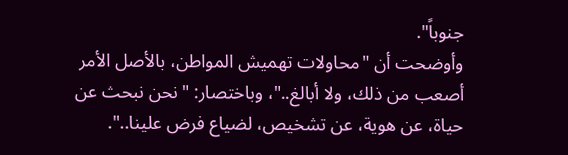جنوباً".
وأوضحت أن "محاولات تهميش المواطن، بالأصل الأمر أصعب من ذلك، ولا أبالغ.."، وباختصار: "نحن نبحث عن حياة، عن هوية، عن تشخيص، لضياع فرض علينا..".